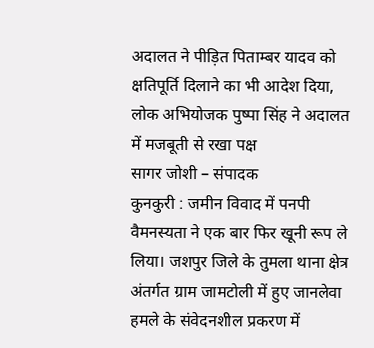अदालत ने पीड़ित पिताम्बर यादव को क्षतिपूर्ति दिलाने का भी आदेश दिया, लोक अभियोजक पुष्पा सिंह ने अदालत में मजबूती से रखा पक्ष
सागर जोशी – संपादक
कुनकुरी : जमीन विवाद में पनपी वैमनस्यता ने एक बार फिर खूनी रूप ले लिया। जशपुर जिले के तुमला थाना क्षेत्र अंतर्गत ग्राम जामटोली में हुए जानलेवा हमले के संवेदनशील प्रकरण में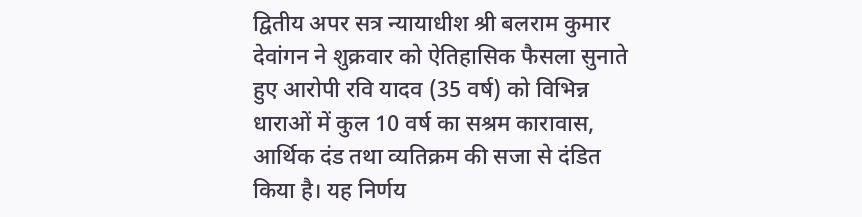द्वितीय अपर सत्र न्यायाधीश श्री बलराम कुमार देवांगन ने शुक्रवार को ऐतिहासिक फैसला सुनाते हुए आरोपी रवि यादव (35 वर्ष) को विभिन्न धाराओं में कुल 10 वर्ष का सश्रम कारावास, आर्थिक दंड तथा व्यतिक्रम की सजा से दंडित किया है। यह निर्णय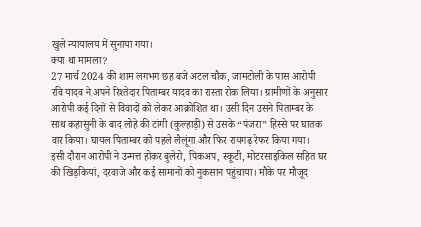खुले न्यायालय में सुनाया गया।
क्या था मामला?
27 मार्च 2024 की शाम लगभग छह बजे अटल चौक, जामटोली के पास आरोपी रवि यादव ने अपने रिश्तेदार पिताम्बर यादव का रास्ता रोक लिया। ग्रामीणों के अनुसार आरोपी कई दिनों से विवादों को लेकर आक्रोशित था। उसी दिन उसने पिताम्बर के साथ कहासुनी के बाद लोहे की टांगी (कुल्हाड़ी) से उसके “पंजरा” हिस्से पर घातक वार किया। घायल पिताम्बर को पहले लैलूंगा और फिर रायगढ़ रेफर किया गया।
इसी दौरान आरोपी ने उन्मत्त होकर बुलेरो, पिकअप, स्कूटी, मोटरसाइकिल सहित घर की खिड़कियां, दरवाजे और कई सामानों को नुकसान पहुंचाया। मौके पर मौजूद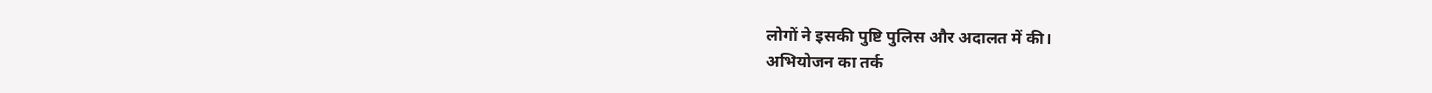लोगों ने इसकी पुष्टि पुलिस और अदालत में की।
अभियोजन का तर्क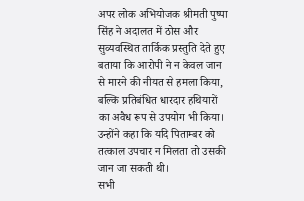अपर लोक अभियोजक श्रीमती पुष्पा सिंह ने अदालत में ठोस और सुव्यवस्थित तार्किक प्रस्तुति देते हुए बताया कि आरोपी ने न केवल जान से मारने की नीयत से हमला किया, बल्कि प्रतिबंधित धारदार हथियारों का अवैध रूप से उपयोग भी किया। उन्होंने कहा कि यदि पिताम्बर को तत्काल उपचार न मिलता तो उसकी जान जा सकती थी।
सभी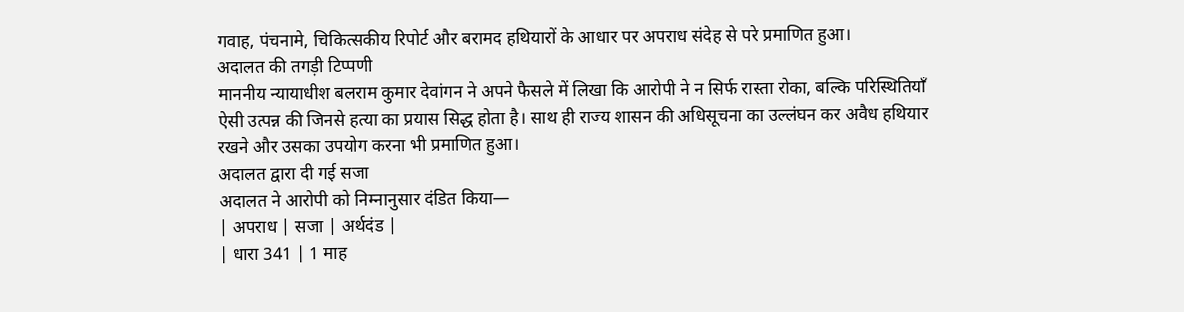गवाह, पंचनामे, चिकित्सकीय रिपोर्ट और बरामद हथियारों के आधार पर अपराध संदेह से परे प्रमाणित हुआ।
अदालत की तगड़ी टिप्पणी
माननीय न्यायाधीश बलराम कुमार देवांगन ने अपने फैसले में लिखा कि आरोपी ने न सिर्फ रास्ता रोका, बल्कि परिस्थितियाँ ऐसी उत्पन्न की जिनसे हत्या का प्रयास सिद्ध होता है। साथ ही राज्य शासन की अधिसूचना का उल्लंघन कर अवैध हथियार रखने और उसका उपयोग करना भी प्रमाणित हुआ।
अदालत द्वारा दी गई सजा
अदालत ने आरोपी को निम्नानुसार दंडित किया—
| अपराध | सजा | अर्थदंड |
| धारा 341 | 1 माह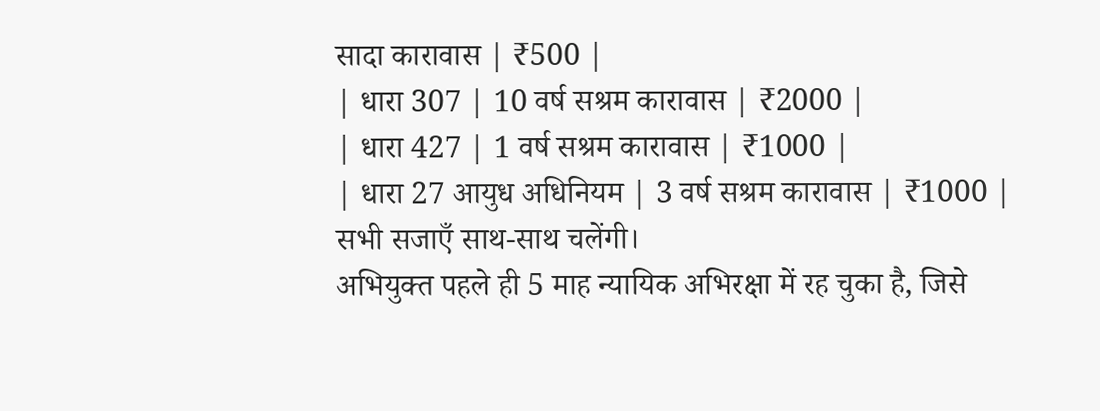सादा कारावास | ₹500 |
| धारा 307 | 10 वर्ष सश्रम कारावास | ₹2000 |
| धारा 427 | 1 वर्ष सश्रम कारावास | ₹1000 |
| धारा 27 आयुध अधिनियम | 3 वर्ष सश्रम कारावास | ₹1000 |
सभी सजाएँ साथ-साथ चलेंगी।
अभियुक्त पहले ही 5 माह न्यायिक अभिरक्षा में रह चुका है, जिसे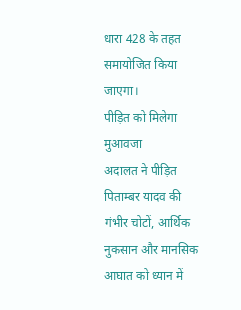धारा 428 के तहत समायोजित किया जाएगा।
पीड़ित को मिलेगा मुआवजा
अदालत ने पीड़ित पिताम्बर यादव की गंभीर चोटों, आर्थिक नुकसान और मानसिक आघात को ध्यान में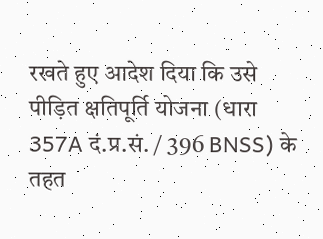रखते हुए आदेश दिया कि उसे पीड़ित क्षतिपूर्ति योजना (धारा 357A दं.प्र.सं. / 396 BNSS) के तहत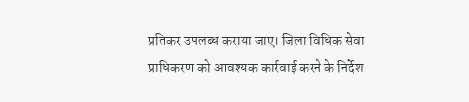प्रतिकर उपलब्ध कराया जाए। जिला विधिक सेवा प्राधिकरण को आवश्यक कार्रवाई करने के निर्देश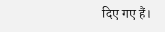दिए गए हैं।